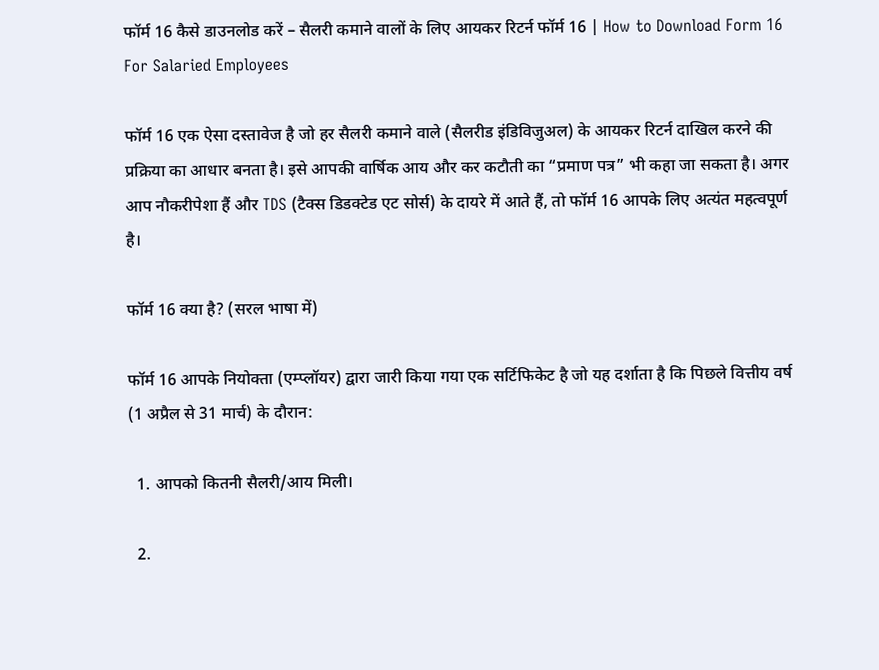फॉर्म 16 कैसे डाउनलोड करें – सैलरी कमाने वालों के लिए आयकर रिटर्न फॉर्म 16 | How to Download Form 16 For Salaried Employees

फॉर्म 16 एक ऐसा दस्तावेज है जो हर सैलरी कमाने वाले (सैलरीड इंडिविजुअल) के आयकर रिटर्न दाखिल करने की प्रक्रिया का आधार बनता है। इसे आपकी वार्षिक आय और कर कटौती का “प्रमाण पत्र” भी कहा जा सकता है। अगर आप नौकरीपेशा हैं और TDS (टैक्स डिडक्टेड एट सोर्स) के दायरे में आते हैं, तो फॉर्म 16 आपके लिए अत्यंत महत्वपूर्ण है।

फॉर्म 16 क्या है? (सरल भाषा में)

फॉर्म 16 आपके नियोक्ता (एम्प्लॉयर) द्वारा जारी किया गया एक सर्टिफिकेट है जो यह दर्शाता है कि पिछले वित्तीय वर्ष (1 अप्रैल से 31 मार्च) के दौरान:

  1. आपको कितनी सैलरी/आय मिली।

  2.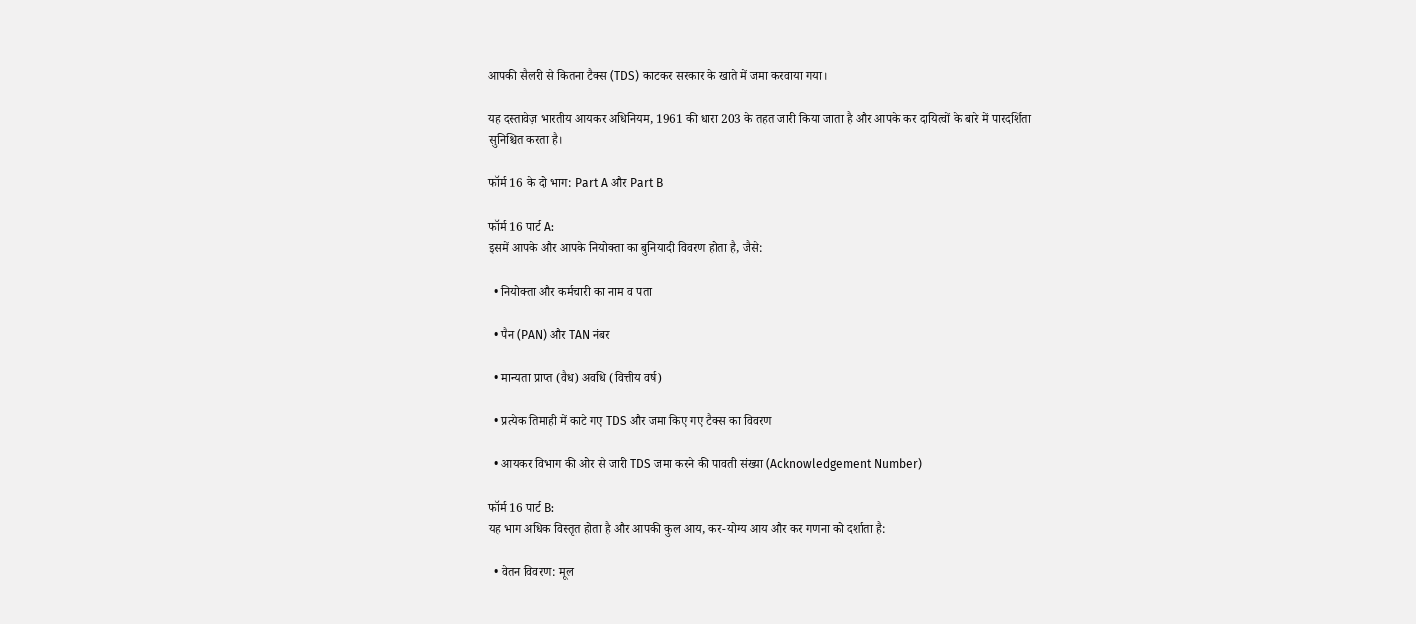आपकी सैलरी से कितना टैक्स (TDS) काटकर सरकार के खाते में जमा करवाया गया।

यह दस्तावेज़ भारतीय आयकर अधिनियम, 1961 की धारा 203 के तहत जारी किया जाता है और आपके कर दायित्वों के बारे में पारदर्शिता सुनिश्चित करता है।

फॉर्म 16 के दो भाग: Part A और Part B

फॉर्म 16 पार्ट A:
इसमें आपके और आपके नियोक्ता का बुनियादी विवरण होता है, जैसे:

  • नियोक्ता और कर्मचारी का नाम व पता

  • पैन (PAN) और TAN नंबर

  • मान्यता प्राप्त (वैध) अवधि (वित्तीय वर्ष)

  • प्रत्येक तिमाही में काटे गए TDS और जमा किए गए टैक्स का विवरण

  • आयकर विभाग की ओर से जारी TDS जमा करने की पावती संख्या (Acknowledgement Number)

फॉर्म 16 पार्ट B:
यह भाग अधिक विस्तृत होता है और आपकी कुल आय, कर-योग्य आय और कर गणना को दर्शाता है:

  • वेतन विवरण: मूल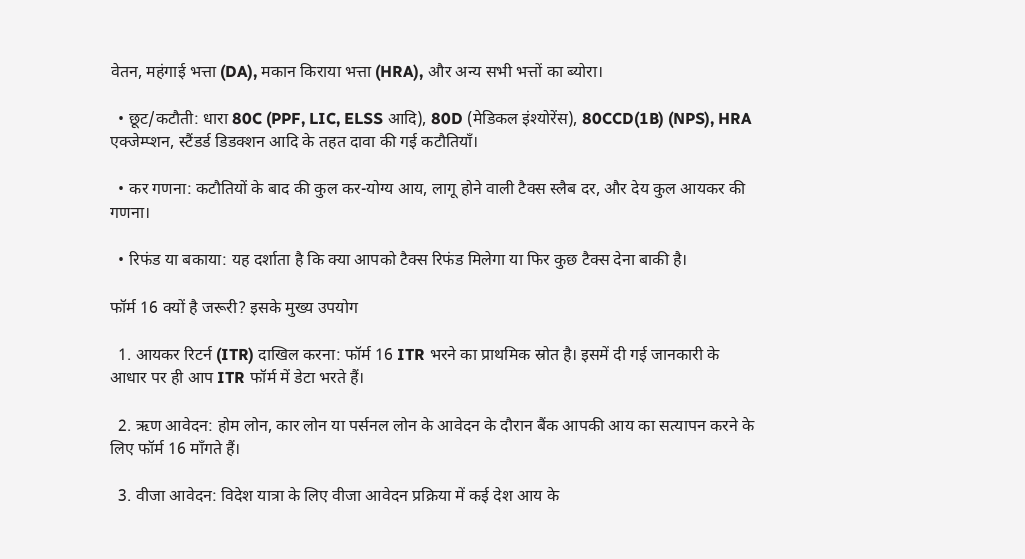वेतन, महंगाई भत्ता (DA), मकान किराया भत्ता (HRA), और अन्य सभी भत्तों का ब्योरा।

  • छूट/कटौती: धारा 80C (PPF, LIC, ELSS आदि), 80D (मेडिकल इंश्योरेंस), 80CCD(1B) (NPS), HRA एक्जेम्प्शन, स्टैंडर्ड डिडक्शन आदि के तहत दावा की गई कटौतियाँ।

  • कर गणना: कटौतियों के बाद की कुल कर-योग्य आय, लागू होने वाली टैक्स स्लैब दर, और देय कुल आयकर की गणना।

  • रिफंड या बकाया: यह दर्शाता है कि क्या आपको टैक्स रिफंड मिलेगा या फिर कुछ टैक्स देना बाकी है।

फॉर्म 16 क्यों है जरूरी? इसके मुख्य उपयोग

  1. आयकर रिटर्न (ITR) दाखिल करना: फॉर्म 16 ITR भरने का प्राथमिक स्रोत है। इसमें दी गई जानकारी के आधार पर ही आप ITR फॉर्म में डेटा भरते हैं।

  2. ऋण आवेदन: होम लोन, कार लोन या पर्सनल लोन के आवेदन के दौरान बैंक आपकी आय का सत्यापन करने के लिए फॉर्म 16 माँगते हैं।

  3. वीजा आवेदन: विदेश यात्रा के लिए वीजा आवेदन प्रक्रिया में कई देश आय के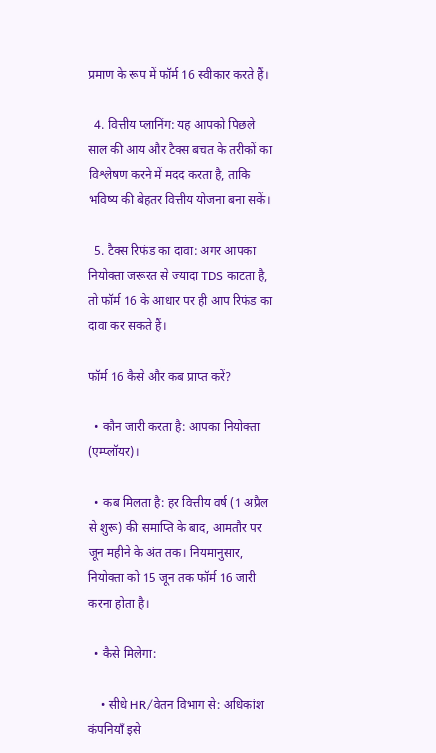प्रमाण के रूप में फॉर्म 16 स्वीकार करते हैं।

  4. वित्तीय प्लानिंग: यह आपको पिछले साल की आय और टैक्स बचत के तरीकों का विश्लेषण करने में मदद करता है, ताकि भविष्य की बेहतर वित्तीय योजना बना सकें।

  5. टैक्स रिफंड का दावा: अगर आपका नियोक्ता जरूरत से ज्यादा TDS काटता है, तो फॉर्म 16 के आधार पर ही आप रिफंड का दावा कर सकते हैं।

फॉर्म 16 कैसे और कब प्राप्त करें?

  • कौन जारी करता है: आपका नियोक्ता (एम्प्लॉयर)।

  • कब मिलता है: हर वित्तीय वर्ष (1 अप्रैल से शुरू) की समाप्ति के बाद, आमतौर पर जून महीने के अंत तक। नियमानुसार, नियोक्ता को 15 जून तक फॉर्म 16 जारी करना होता है।

  • कैसे मिलेगा:

    • सीधे HR/वेतन विभाग से: अधिकांश कंपनियाँ इसे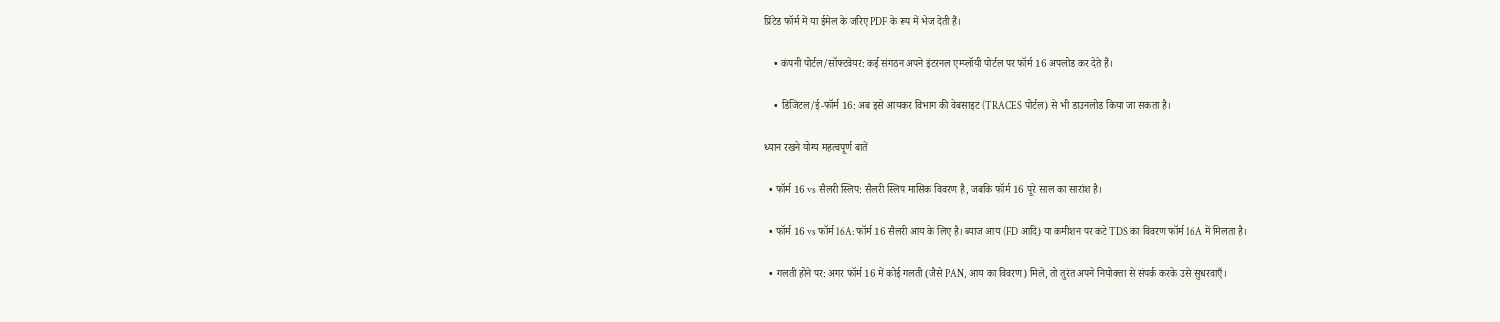प्रिंटेड फॉर्म में या ईमेल के जरिए PDF के रूप में भेज देती हैं।

    • कंपनी पोर्टल/सॉफ्टवेयर: कई संगठन अपने इंटरनल एम्प्लॉयी पोर्टल पर फॉर्म 16 अपलोड कर देते हैं।

    • डिजिटल/ई-फॉर्म 16: अब इसे आयकर विभाग की वेबसाइट (TRACES पोर्टल) से भी डाउनलोड किया जा सकता है।

ध्यान रखने योग्य महत्वपूर्ण बातें

  • फॉर्म 16 vs सैलरी स्लिप: सैलरी स्लिप मासिक विवरण है, जबकि फॉर्म 16 पूरे साल का सारांश है।

  • फॉर्म 16 vs फॉर्म 16A: फॉर्म 16 सैलरी आय के लिए है। ब्याज आय (FD आदि) या कमीशन पर कटे TDS का विवरण फॉर्म 16A में मिलता है।

  • गलती होने पर: अगर फॉर्म 16 में कोई गलती (जैसे PAN, आय का विवरण) मिले, तो तुरंत अपने नियोक्ता से संपर्क करके उसे सुधरवाएँ।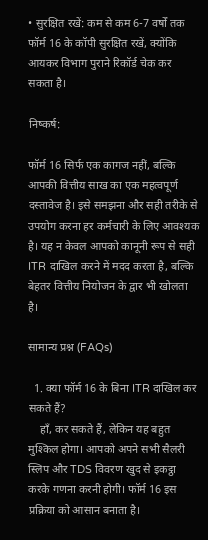• सुरक्षित रखें: कम से कम 6-7 वर्षों तक फॉर्म 16 के कॉपी सुरक्षित रखें, क्योंकि आयकर विभाग पुराने रिकॉर्ड चेक कर सकता है।

निष्कर्ष:

फॉर्म 16 सिर्फ एक कागज नहीं, बल्कि आपकी वित्तीय साख का एक महत्वपूर्ण दस्तावेज है। इसे समझना और सही तरीके से उपयोग करना हर कर्मचारी के लिए आवश्यक है। यह न केवल आपको कानूनी रूप से सही ITR दाखिल करने में मदद करता है, बल्कि बेहतर वित्तीय नियोजन के द्वार भी खोलता है।

सामान्य प्रश्न (FAQs)

  1. क्या फॉर्म 16 के बिना ITR दाखिल कर सकते हैं?
    हाँ, कर सकते हैं, लेकिन यह बहुत मुश्किल होगा। आपको अपने सभी सैलरी स्लिप और TDS विवरण खुद से इकट्ठा करके गणना करनी होगी। फॉर्म 16 इस प्रक्रिया को आसान बनाता है।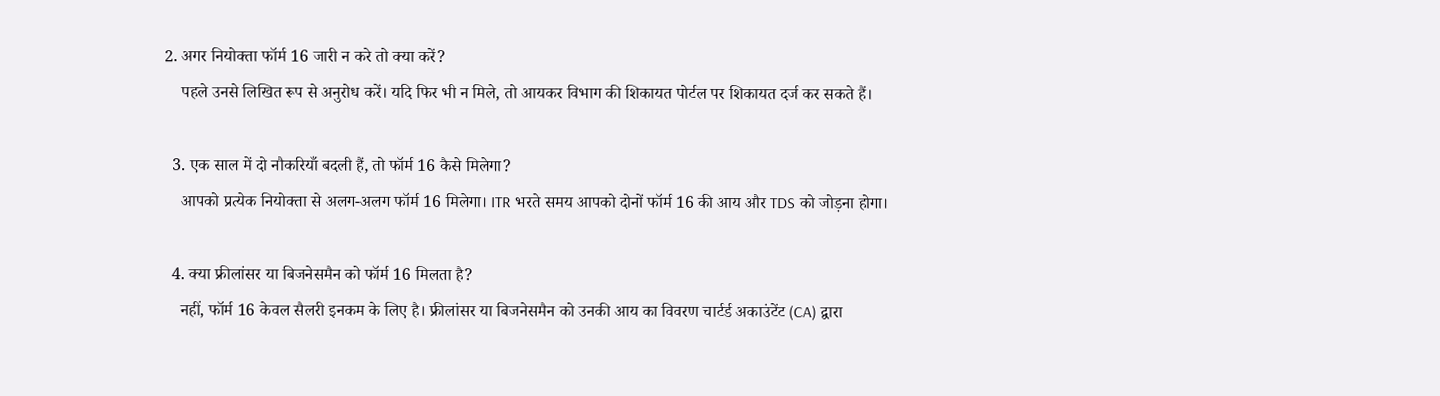2. अगर नियोक्ता फॉर्म 16 जारी न करे तो क्या करें?
    पहले उनसे लिखित रूप से अनुरोध करें। यदि फिर भी न मिले, तो आयकर विभाग की शिकायत पोर्टल पर शिकायत दर्ज कर सकते हैं।

  3. एक साल में दो नौकरियाँ बदली हैं, तो फॉर्म 16 कैसे मिलेगा?
    आपको प्रत्येक नियोक्ता से अलग-अलग फॉर्म 16 मिलेगा। ITR भरते समय आपको दोनों फॉर्म 16 की आय और TDS को जोड़ना होगा।

  4. क्या फ्रीलांसर या बिजनेसमैन को फॉर्म 16 मिलता है?
    नहीं, फॉर्म 16 केवल सैलरी इनकम के लिए है। फ्रीलांसर या बिजनेसमैन को उनकी आय का विवरण चार्टर्ड अकाउंटेंट (CA) द्वारा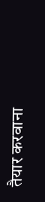तैयार करवाना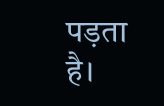पड़ता है।